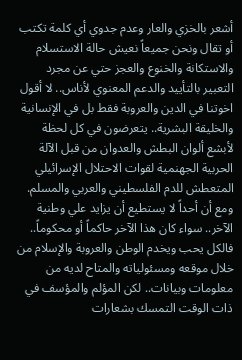أشعر بالخزي والعار وعدم جدوي أي كلمة تكتب أو تقال ونحن جميعاً نعيش حالة الاستسلام والاستكانة والخنوع والعجز حتي عن مجرد التعبير بالتأييد والدعم المعنوي لأناس.. لا أقول اخوتنا في الدين والعروبة فقط بل في الإنسانية والخليقة البشرية.. يتعرضون في كل لحظة لأبشع ألوان البطش والعدوان من قبل الآلة الحربية الجهنمية لقوات الاحتلال الإسرائيلي المتعطش للدم الفلسطيني والعربي والمسلم.
ومع أن أحداً لا يستطيع أن يزايد علي وطنية الآخر.. سواء كان هذا الآخر حاكماً أو محكوماً.. فالكل يحب ويخدم الوطن والعروبة والإسلام من خلال موقعه ومسئولياته والمتاح لديه من معلومات وبيانات.. لكن المؤلم والمؤسف في ذات الوقت التمسك بشعارات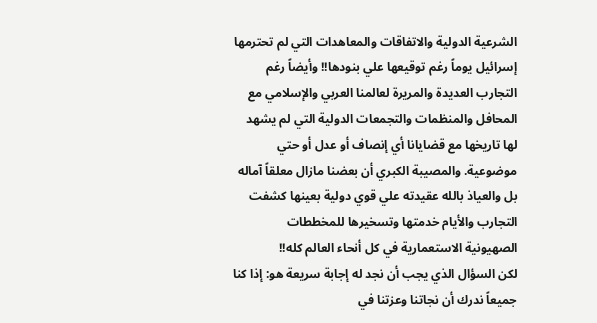الشرعية الدولية والاتفاقات والمعاهدات التي لم تحترمها إسرائيل يوماً رغم توقيعها علي بنودها!! وأيضاً رغم التجارب العديدة والمريرة لعالمنا العربي والإسلامي مع المحافل والمنظمات والتجمعات الدولية التي لم يشهد لها تاريخها مع قضايانا أي إنصاف أو عدل أو حتي موضوعية. والمصيبة الكبري أن بعضنا مازال معلقاً آماله بل والعياذ بالله عقيدته علي قوي دولية بعينها كشفت التجارب والأيام خدمتها وتسخيرها للمخططات الصهيونية الاستعمارية في كل أنحاء العالم كله!!
لكن السؤال الذي يجب أن نجد له إجابة سريعة هو: إذا كنا جميعاً ندرك أن نجاتنا وعزتنا في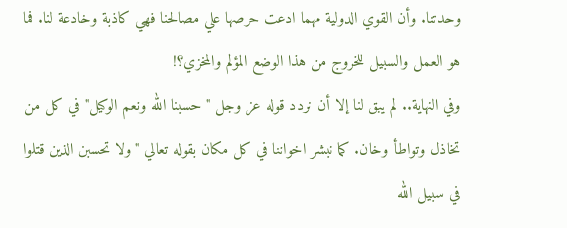وحدتنا. وأن القوي الدولية مهما ادعت حرصها علي مصالحنا فهي كاذبة وخادعة لنا. فما هو العمل والسبيل للخروج من هذا الوضع المؤلم والمخزي؟!
وفي النهاية.. لم يبق لنا إلا أن نردد قوله عز وجل "حسبنا الله ونعم الوكيل" في كل من تخاذل وتواطأ وخان. كما نبشر اخواننا في كل مكان بقوله تعالي "ولا تحسبن الذين قتلوا في سبيل الله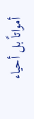أمواتاً بل أحياء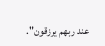عند ربهم يرزقون".